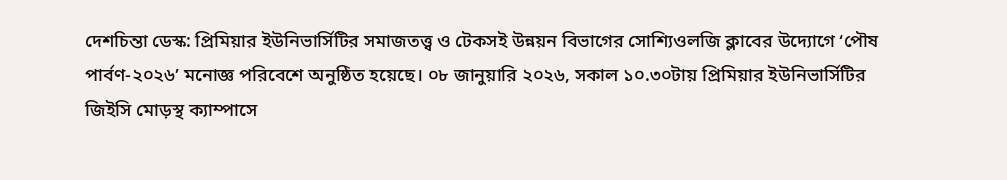দেশচিন্তা ডেস্ক: প্রিমিয়ার ইউনিভার্সিটির সমাজতত্ত্ব ও টেকসই উন্নয়ন বিভাগের সোশ্যিওলজি ক্লাবের উদ্যোগে ‘পৌষ পার্বণ-২০২৬’ মনোজ্ঞ পরিবেশে অনুষ্ঠিত হয়েছে। ০৮ জানুয়ারি ২০২৬, সকাল ১০.৩০টায় প্রিমিয়ার ইউনিভার্সিটির জিইসি মোড়স্থ ক্যাম্পাসে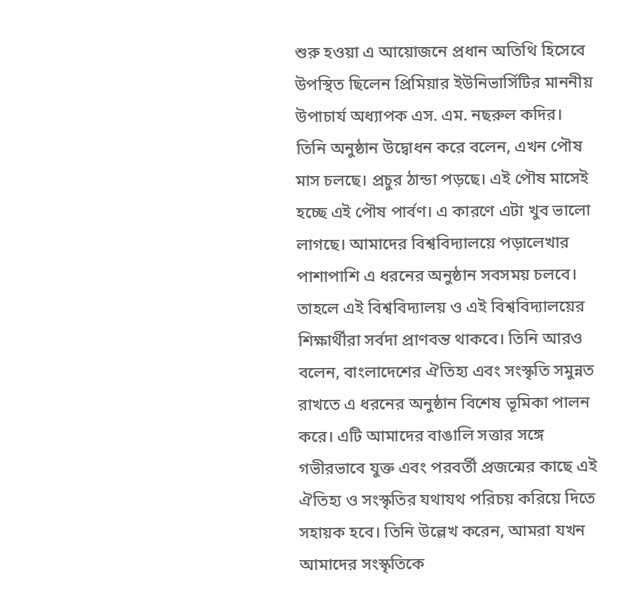শুরু হওয়া এ আয়োজনে প্রধান অতিথি হিসেবে উপস্থিত ছিলেন প্রিমিয়ার ইউনিভার্সিটির মাননীয় উপাচার্য অধ্যাপক এস. এম. নছরুল কদির। তিনি অনুষ্ঠান উদ্বোধন করে বলেন, এখন পৌষ মাস চলছে। প্রচুর ঠান্ডা পড়ছে। এই পৌষ মাসেই হচ্ছে এই পৌষ পার্বণ। এ কারণে এটা খুব ভালো লাগছে। আমাদের বিশ্ববিদ্যালয়ে পড়ালেখার পাশাপাশি এ ধরনের অনুষ্ঠান সবসময় চলবে। তাহলে এই বিশ্ববিদ্যালয় ও এই বিশ্ববিদ্যালয়ের শিক্ষার্থীরা সর্বদা প্রাণবন্ত থাকবে। তিনি আরও বলেন, বাংলাদেশের ঐতিহ্য এবং সংস্কৃতি সমুন্নত রাখতে এ ধরনের অনুষ্ঠান বিশেষ ভূমিকা পালন করে। এটি আমাদের বাঙালি সত্তার সঙ্গে গভীরভাবে যুক্ত এবং পরবর্তী প্রজন্মের কাছে এই ঐতিহ্য ও সংস্কৃতির যথাযথ পরিচয় করিয়ে দিতে সহায়ক হবে। তিনি উল্লেখ করেন, আমরা যখন আমাদের সংস্কৃতিকে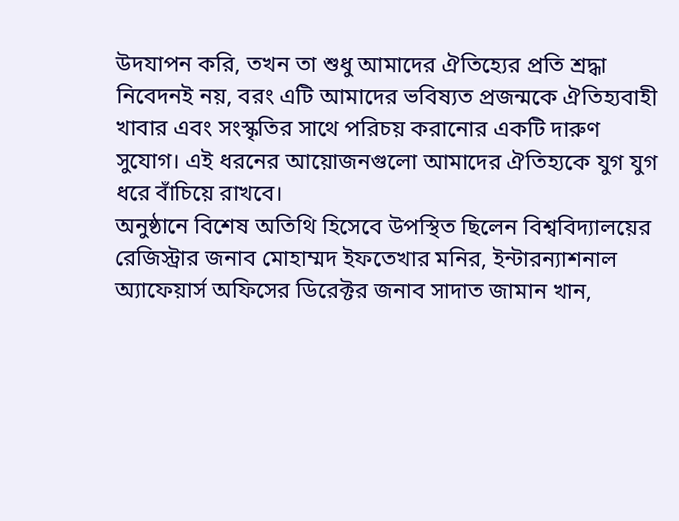উদযাপন করি, তখন তা শুধু আমাদের ঐতিহ্যের প্রতি শ্রদ্ধা নিবেদনই নয়, বরং এটি আমাদের ভবিষ্যত প্রজন্মকে ঐতিহ্যবাহী খাবার এবং সংস্কৃতির সাথে পরিচয় করানোর একটি দারুণ সুযোগ। এই ধরনের আয়োজনগুলো আমাদের ঐতিহ্যকে যুগ যুগ ধরে বাঁচিয়ে রাখবে।
অনুষ্ঠানে বিশেষ অতিথি হিসেবে উপস্থিত ছিলেন বিশ্ববিদ্যালয়ের রেজিস্ট্রার জনাব মোহাম্মদ ইফতেখার মনির, ইন্টারন্যাশনাল অ্যাফেয়ার্স অফিসের ডিরেক্টর জনাব সাদাত জামান খান,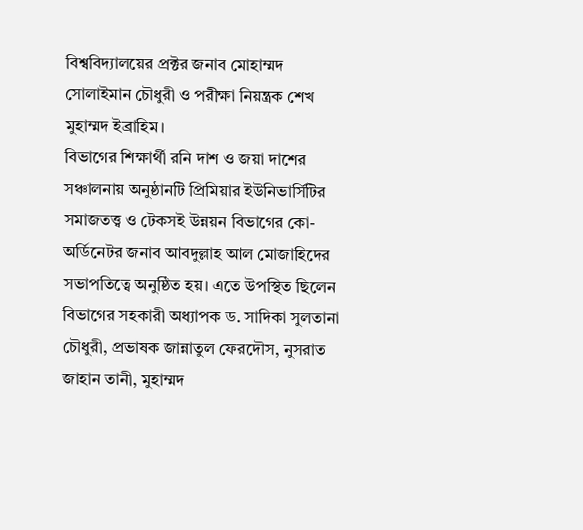বিশ্ববিদ্যালয়ের প্রক্টর জনাব মোহাম্মদ সোলাইমান চৌধুরী ও পরীক্ষা নিয়ন্ত্রক শেখ মুহাম্মদ ইব্রাহিম।
বিভাগের শিক্ষার্থী রনি দাশ ও জয়া দাশের সঞ্চালনায় অনুষ্ঠানটি প্রিমিয়ার ইউনিভার্সিটির সমাজতত্ত্ব ও টেকসই উন্নয়ন বিভাগের কো-অর্ডিনেটর জনাব আবদুল্লাহ আল মোজাহিদের সভাপতিত্বে অনুষ্ঠিত হয়। এতে উপস্থিত ছিলেন বিভাগের সহকারী অধ্যাপক ড. সাদিকা সুলতানা চৌধুরী, প্রভাষক জান্নাতুল ফেরদৌস, নুসরাত জাহান তানী, মুহাম্মদ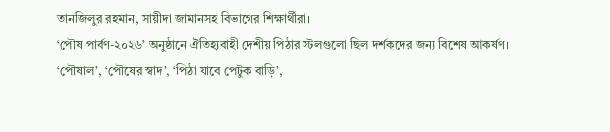তানজিলুর রহমান, সায়ীদা জামানসহ বিভাগের শিক্ষার্থীরা।
‘পৌষ পার্বণ-২০২৬’ অনুষ্ঠানে ঐতিহ্যবাহী দেশীয় পিঠার স্টলগুলো ছিল দর্শকদের জন্য বিশেষ আকর্ষণ। ‘পৌষাল’, ‘পৌষের স্বাদ’, ‘পিঠা যাবে পেটুক বাড়ি’,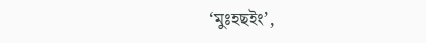‘মুঃহছইং’,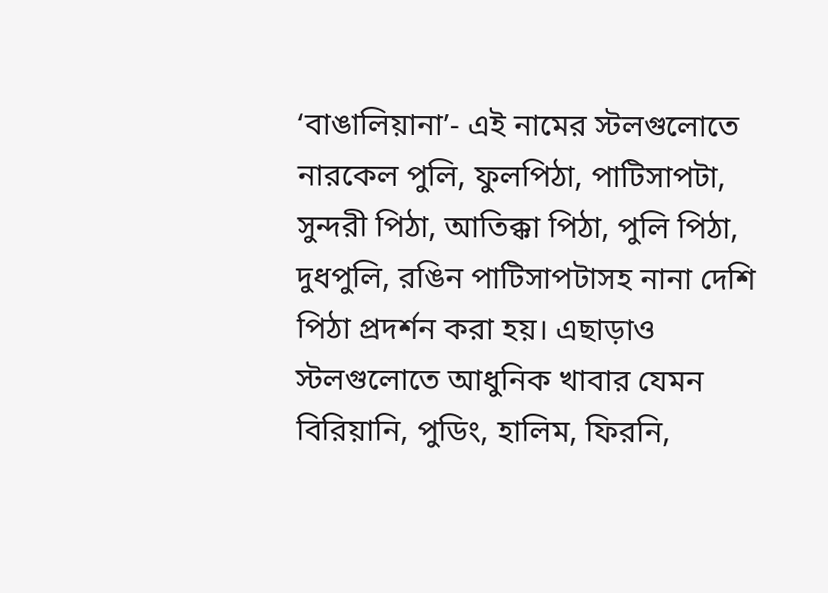‘বাঙালিয়ানা’- এই নামের স্টলগুলোতে নারকেল পুলি, ফুলপিঠা, পাটিসাপটা, সুন্দরী পিঠা, আতিক্কা পিঠা, পুলি পিঠা, দুধপুলি, রঙিন পাটিসাপটাসহ নানা দেশি পিঠা প্রদর্শন করা হয়। এছাড়াও স্টলগুলোতে আধুনিক খাবার যেমন বিরিয়ানি, পুডিং, হালিম, ফিরনি,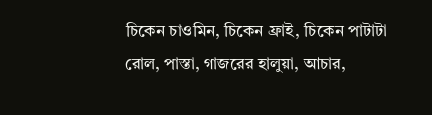চিকেন চাওমিন, চিকেন ফ্রাই, চিকেন পাটাটা রোল, পাস্তা, গাজরের হালুয়া, আচার,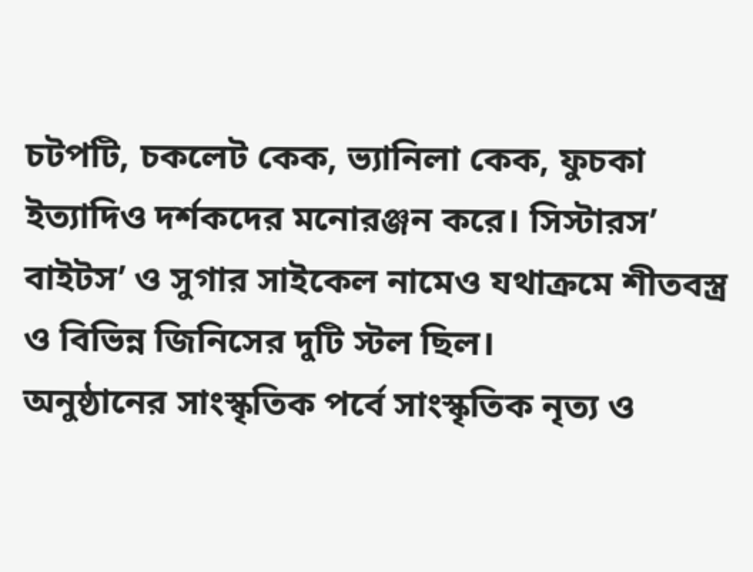চটপটি, চকলেট কেক, ভ্যানিলা কেক, ফুচকা ইত্যাদিও দর্শকদের মনোরঞ্জন করে। সিস্টারস’ বাইটস’ ও সুগার সাইকেল নামেও যথাক্রমে শীতবস্ত্র ও বিভিন্ন জিনিসের দুটি স্টল ছিল।
অনুষ্ঠানের সাংস্কৃতিক পর্বে সাংস্কৃতিক নৃত্য ও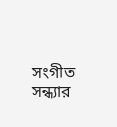সংগীত সন্ধ্যার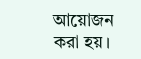আয়োজন করা হয়।